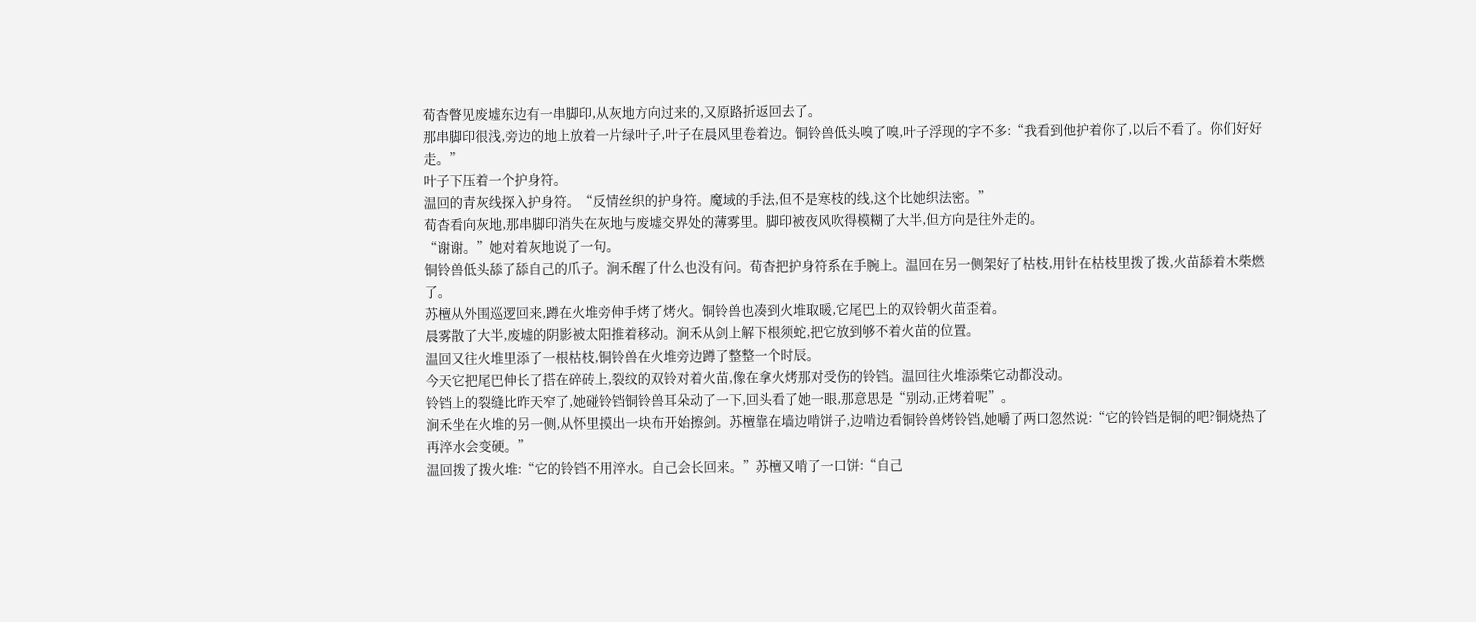荀杳瞥见废墟东边有一串脚印,从灰地方向过来的,又原路折返回去了。
那串脚印很浅,旁边的地上放着一片绿叶子,叶子在晨风里卷着边。铜铃兽低头嗅了嗅,叶子浮现的字不多:“我看到他护着你了,以后不看了。你们好好走。”
叶子下压着一个护身符。
温回的青灰线探入护身符。“反情丝织的护身符。魔域的手法,但不是寒枝的线,这个比她织法密。”
荀杳看向灰地,那串脚印消失在灰地与废墟交界处的薄雾里。脚印被夜风吹得模糊了大半,但方向是往外走的。
“谢谢。”她对着灰地说了一句。
铜铃兽低头舔了舔自己的爪子。涧禾醒了什么也没有问。荀杳把护身符系在手腕上。温回在另一侧架好了枯枝,用针在枯枝里拨了拨,火苗舔着木柴燃了。
苏檀从外围巡逻回来,蹲在火堆旁伸手烤了烤火。铜铃兽也凑到火堆取暖,它尾巴上的双铃朝火苗歪着。
晨雾散了大半,废墟的阴影被太阳推着移动。涧禾从剑上解下根须蛇,把它放到够不着火苗的位置。
温回又往火堆里添了一根枯枝,铜铃兽在火堆旁边蹲了整整一个时辰。
今天它把尾巴伸长了搭在碎砖上,裂纹的双铃对着火苗,像在拿火烤那对受伤的铃铛。温回往火堆添柴它动都没动。
铃铛上的裂缝比昨天窄了,她碰铃铛铜铃兽耳朵动了一下,回头看了她一眼,那意思是“别动,正烤着呢”。
涧禾坐在火堆的另一侧,从怀里摸出一块布开始擦剑。苏檀靠在墙边啃饼子,边啃边看铜铃兽烤铃铛,她嚼了两口忽然说:“它的铃铛是铜的吧?铜烧热了再淬水会变硬。”
温回拨了拨火堆:“它的铃铛不用淬水。自己会长回来。”苏檀又啃了一口饼:“自己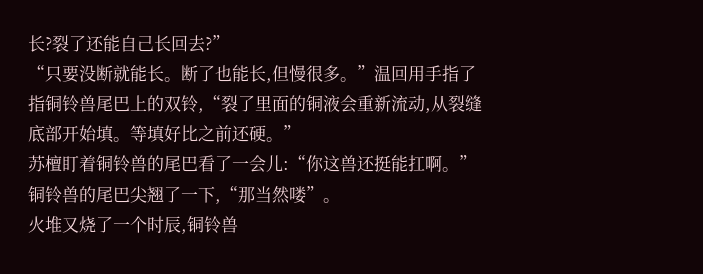长?裂了还能自己长回去?”
“只要没断就能长。断了也能长,但慢很多。”温回用手指了指铜铃兽尾巴上的双铃,“裂了里面的铜液会重新流动,从裂缝底部开始填。等填好比之前还硬。”
苏檀盯着铜铃兽的尾巴看了一会儿:“你这兽还挺能扛啊。”铜铃兽的尾巴尖翘了一下,“那当然喽”。
火堆又烧了一个时辰,铜铃兽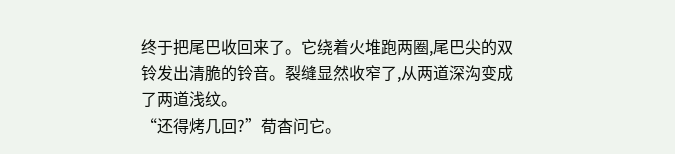终于把尾巴收回来了。它绕着火堆跑两圈,尾巴尖的双铃发出清脆的铃音。裂缝显然收窄了,从两道深沟变成了两道浅纹。
“还得烤几回?”荀杳问它。